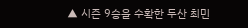▲ 시즌 9승을 수확한 두산 최민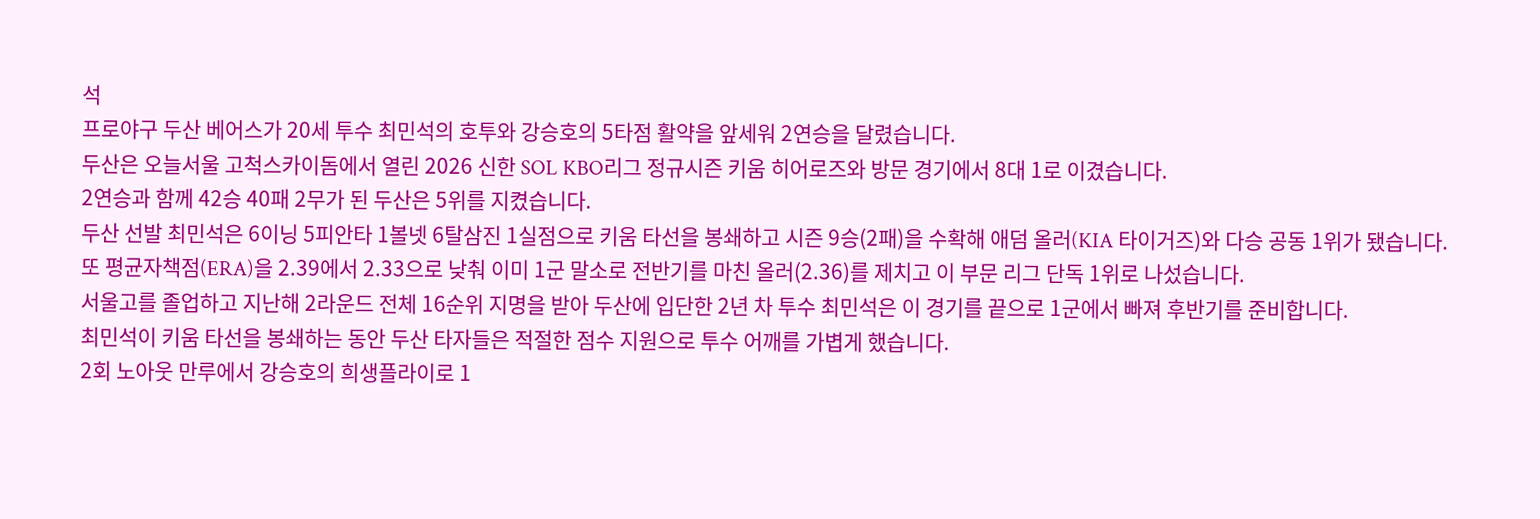석
프로야구 두산 베어스가 20세 투수 최민석의 호투와 강승호의 5타점 활약을 앞세워 2연승을 달렸습니다.
두산은 오늘서울 고척스카이돔에서 열린 2026 신한 SOL KBO리그 정규시즌 키움 히어로즈와 방문 경기에서 8대 1로 이겼습니다.
2연승과 함께 42승 40패 2무가 된 두산은 5위를 지켰습니다.
두산 선발 최민석은 6이닝 5피안타 1볼넷 6탈삼진 1실점으로 키움 타선을 봉쇄하고 시즌 9승(2패)을 수확해 애덤 올러(KIA 타이거즈)와 다승 공동 1위가 됐습니다.
또 평균자책점(ERA)을 2.39에서 2.33으로 낮춰 이미 1군 말소로 전반기를 마친 올러(2.36)를 제치고 이 부문 리그 단독 1위로 나섰습니다.
서울고를 졸업하고 지난해 2라운드 전체 16순위 지명을 받아 두산에 입단한 2년 차 투수 최민석은 이 경기를 끝으로 1군에서 빠져 후반기를 준비합니다.
최민석이 키움 타선을 봉쇄하는 동안 두산 타자들은 적절한 점수 지원으로 투수 어깨를 가볍게 했습니다.
2회 노아웃 만루에서 강승호의 희생플라이로 1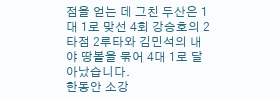점을 얻는 데 그친 두산은 1대 1로 맞선 4회 강승호의 2타점 2루타와 김민석의 내야 땅볼을 묶어 4대 1로 달아났습니다.
한동안 소강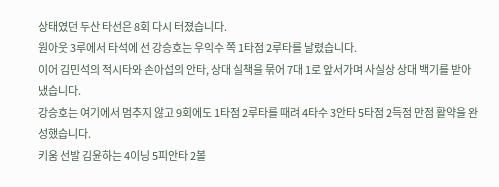상태였던 두산 타선은 8회 다시 터졌습니다.
원아웃 3루에서 타석에 선 강승호는 우익수 쪽 1타점 2루타를 날렸습니다.
이어 김민석의 적시타와 손아섭의 안타, 상대 실책을 묶어 7대 1로 앞서가며 사실상 상대 백기를 받아냈습니다.
강승호는 여기에서 멈추지 않고 9회에도 1타점 2루타를 때려 4타수 3안타 5타점 2득점 만점 활약을 완성했습니다.
키움 선발 김윤하는 4이닝 5피안타 2볼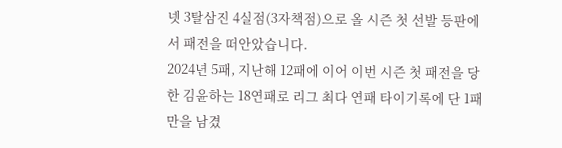넷 3탈삼진 4실점(3자책점)으로 올 시즌 첫 선발 등판에서 패전을 떠안았습니다.
2024년 5패, 지난해 12패에 이어 이번 시즌 첫 패전을 당한 김윤하는 18연패로 리그 최다 연패 타이기록에 단 1패만을 남겼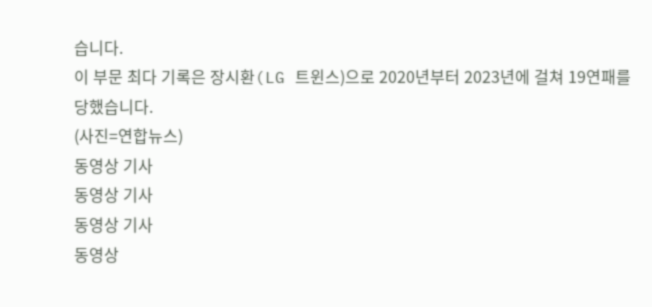습니다.
이 부문 최다 기록은 장시환(LG 트윈스)으로 2020년부터 2023년에 걸쳐 19연패를 당했습니다.
(사진=연합뉴스)
동영상 기사
동영상 기사
동영상 기사
동영상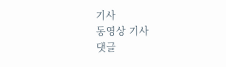기사
동영상 기사
댓글